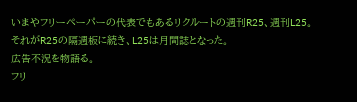いまやフリーペーパーの代表でもあるリクルートの週刊R25、週刊L25。
それがR25の隔週板に続き、L25は月間誌となった。
広告不況を物語る。
フリ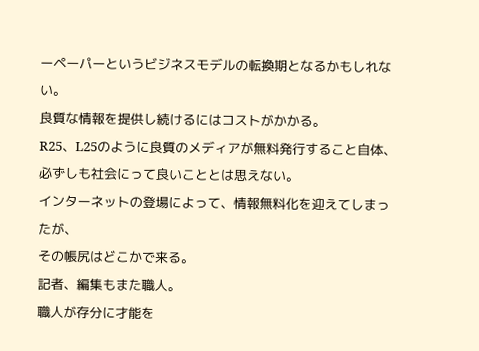ーペーパーというビジネスモデルの転換期となるかもしれない。
良質な情報を提供し続けるにはコストがかかる。
R25、L25のように良質のメディアが無料発行すること自体、
必ずしも社会にって良いこととは思えない。
インターネットの登場によって、情報無料化を迎えてしまったが、
その帳尻はどこかで来る。
記者、編集もまた職人。
職人が存分に才能を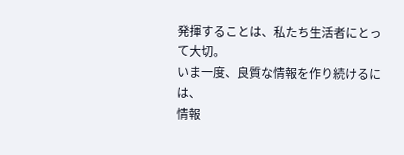発揮することは、私たち生活者にとって大切。
いま一度、良質な情報を作り続けるには、
情報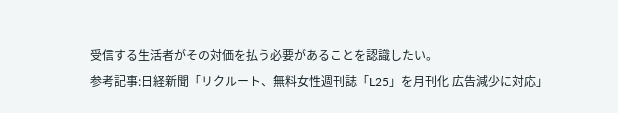受信する生活者がその対価を払う必要があることを認識したい。
参考記事:日経新聞「リクルート、無料女性週刊誌「L25」を月刊化 広告減少に対応」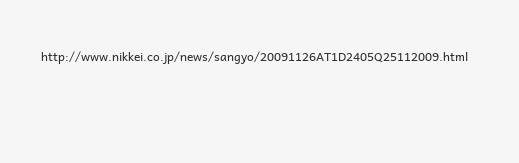http://www.nikkei.co.jp/news/sangyo/20091126AT1D2405Q25112009.html